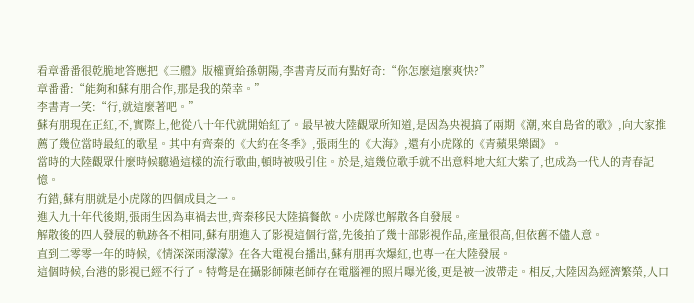看章番番很乾脆地答應把《三體》版權賣給孫朝陽,李書青反而有點好奇:“你怎麼這麼爽快?”
章番番:“能夠和蘇有朋合作,那是我的榮幸。”
李書青一笑:“行,就這麼著吧。”
蘇有朋現在正紅,不,實際上,他從八十年代就開始紅了。最早被大陸觀眾所知道,是因為央視搞了兩期《潮,來自島省的歌》,向大家推薦了幾位當時最紅的歌星。其中有齊秦的《大約在冬季》,張雨生的《大海》,還有小虎隊的《青蘋果樂園》。
當時的大陸觀眾什麼時候聽過這樣的流行歌曲,頓時被吸引住。於是,這幾位歌手就不出意料地大紅大紫了,也成為一代人的青春記憶。
冇錯,蘇有朋就是小虎隊的四個成員之一。
進入九十年代後期,張雨生因為車禍去世,齊秦移民大陸搞餐飲。小虎隊也解散各自發展。
解散後的四人發展的軌跡各不相同,蘇有朋進入了影視這個行當,先後拍了幾十部影視作品,產量很高,但依舊不儘人意。
直到二零零一年的時候,《情深深雨濛濛》在各大電視台播出,蘇有朋再次爆紅,也專一在大陸發展。
這個時候,台港的影視已經不行了。特彆是在攝影師陳老師存在電腦裡的照片曝光後,更是被一波帶走。相反,大陸因為經濟繁榮,人口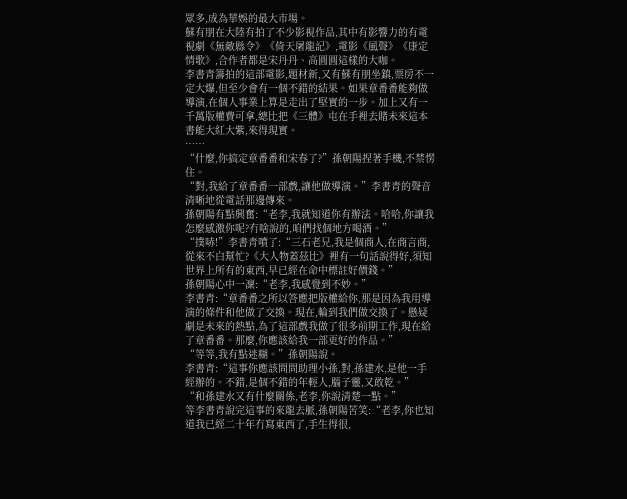眾多,成為華娛的最大市場。
蘇有朋在大陸有拍了不少影視作品,其中有影響力的有電視劇《無敵縣令》《倚天屠龍記》,電影《風聲》《康定情歌》,合作者都是宋丹丹、高圓圓這樣的大咖。
李書青籌拍的這部電影,題材新,又有蘇有朋坐鎮,票房不一定大爆,但至少會有一個不錯的結果。如果章番番能夠做導演,在個人事業上算是走出了堅實的一步。加上又有一千萬版權費可拿,總比把《三體》屯在手裡去賭未來這本書能大紅大紫,來得現實。
……
“什麼,你搞定章番番和宋春了?”孫朝陽捏著手機,不禁愣住。
“對,我給了章番番一部戲,讓他做導演。”李書青的聲音清晰地從電話那邊傳來。
孫朝陽有點興奮:“老李,我就知道你有辦法。哈哈,你讓我怎麼感激你呢?冇啥說的,咱們找個地方喝酒。”
“撲哧!”李書青噴了:“三石老兄,我是個商人,在商言商,從來不白幫忙?《大人物蓋茲比》裡有一句話說得好,須知世界上所有的東西,早已經在命中標註好價錢。”
孫朝陽心中一凜:“老李,我感覺到不妙。”
李書青:“章番番之所以答應把版權給你,那是因為我用導演的條件和他做了交換。現在,輪到我們做交換了。懸疑劇是未來的熱點,為了這部戲我做了很多前期工作,現在給了章番番。那麼,你應該給我一部更好的作品。”
“等等,我有點迷糊。”孫朝陽說。
李書青:“這事你應該問問助理小孫,對,孫建水,是他一手經辦的。不錯,是個不錯的年輕人,腦子靈,又敢乾。”
“和孫建水又有什麼關係,老李,你說清楚一點。”
等李書青說完這事的來龍去脈,孫朝陽苦笑:“老李,你也知道我已經二十年冇寫東西了,手生得很,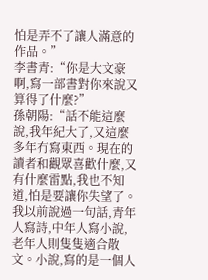怕是弄不了讓人滿意的作品。”
李書青:“你是大文豪啊,寫一部書對你來說又算得了什麼?”
孫朝陽:“話不能這麼說,我年紀大了,又這麼多年冇寫東西。現在的讀者和觀眾喜歡什麼,又有什麼雷點,我也不知道,怕是要讓你失望了。我以前說過一句話,青年人寫詩,中年人寫小說,老年人則隻隻適合散文。小說,寫的是一個人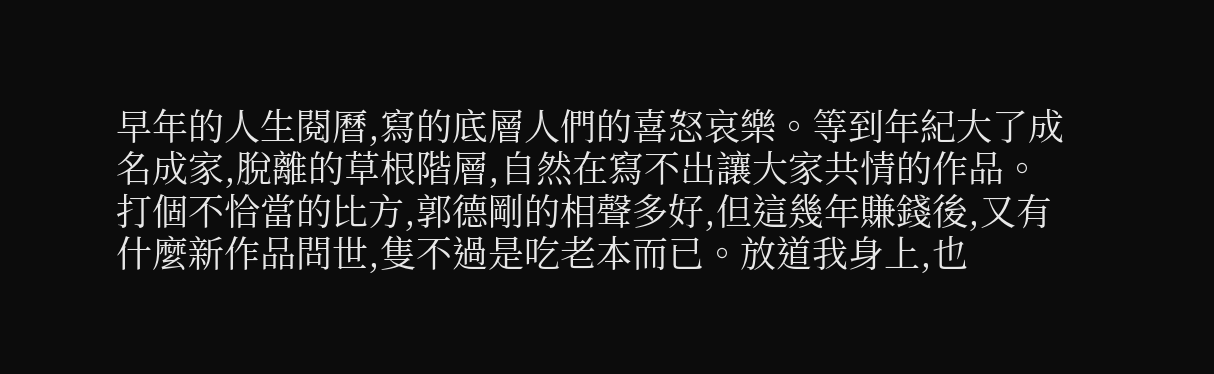早年的人生閱曆,寫的底層人們的喜怒哀樂。等到年紀大了成名成家,脫離的草根階層,自然在寫不出讓大家共情的作品。打個不恰當的比方,郭德剛的相聲多好,但這幾年賺錢後,又有什麼新作品問世,隻不過是吃老本而已。放道我身上,也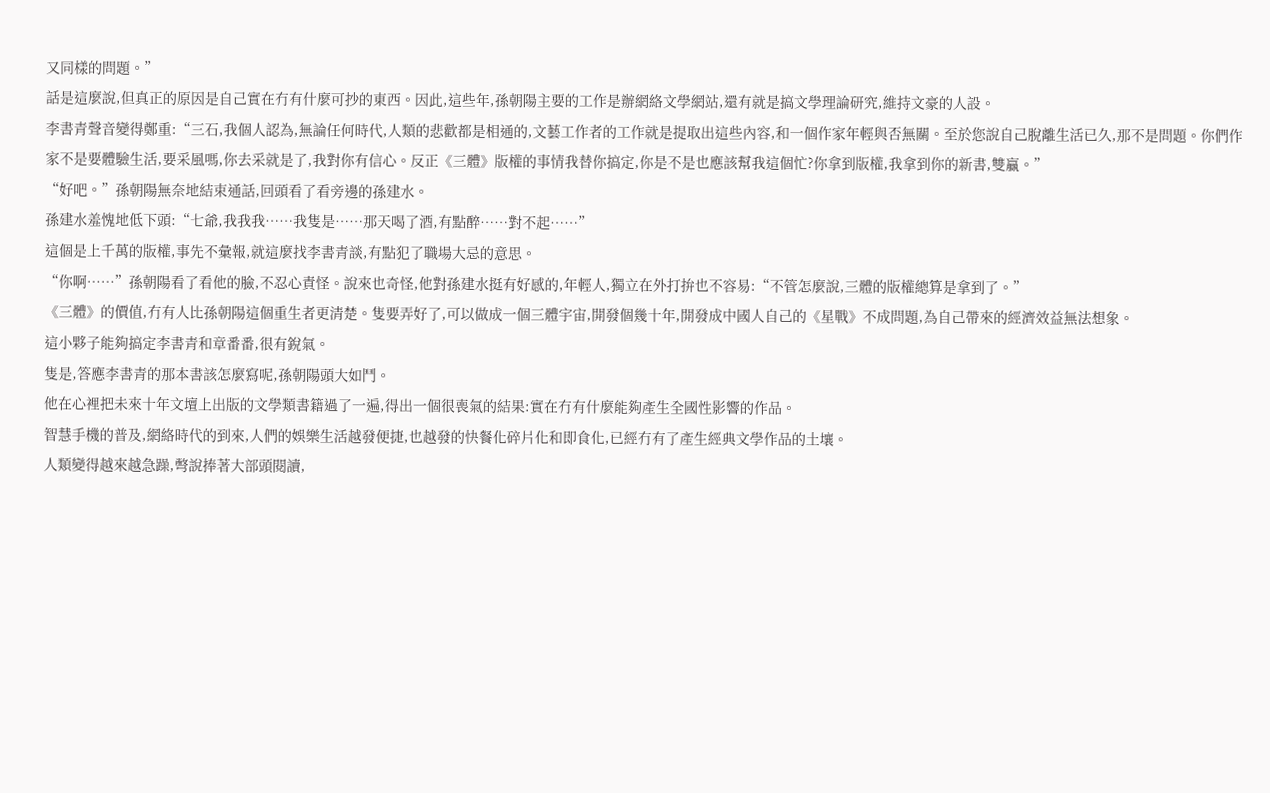又同樣的問題。”
話是這麼說,但真正的原因是自己實在冇有什麼可抄的東西。因此,這些年,孫朝陽主要的工作是辦網絡文學網站,還有就是搞文學理論研究,維持文豪的人設。
李書青聲音變得鄭重:“三石,我個人認為,無論任何時代,人類的悲歡都是相通的,文藝工作者的工作就是提取出這些內容,和一個作家年輕與否無關。至於您說自己脫離生活已久,那不是問題。你們作家不是要體驗生活,要采風嗎,你去采就是了,我對你有信心。反正《三體》版權的事情我替你搞定,你是不是也應該幫我這個忙?你拿到版權,我拿到你的新書,雙贏。”
“好吧。”孫朝陽無奈地結束通話,回頭看了看旁邊的孫建水。
孫建水羞愧地低下頭:“七爺,我我我……我隻是……那天喝了酒,有點醉……對不起……”
這個是上千萬的版權,事先不彙報,就這麼找李書青談,有點犯了職場大忌的意思。
“你啊……”孫朝陽看了看他的臉,不忍心責怪。說來也奇怪,他對孫建水挺有好感的,年輕人,獨立在外打拚也不容易:“不管怎麼說,三體的版權總算是拿到了。”
《三體》的價值,冇有人比孫朝陽這個重生者更清楚。隻要弄好了,可以做成一個三體宇宙,開發個幾十年,開發成中國人自己的《星戰》不成問題,為自己帶來的經濟效益無法想象。
這小夥子能夠搞定李書青和章番番,很有銳氣。
隻是,答應李書青的那本書該怎麼寫呢,孫朝陽頭大如鬥。
他在心裡把未來十年文壇上出版的文學類書籍過了一遍,得出一個很喪氣的結果:實在冇有什麼能夠產生全國性影響的作品。
智慧手機的普及,網絡時代的到來,人們的娛樂生活越發便捷,也越發的快餐化碎片化和即食化,已經冇有了產生經典文學作品的土壤。
人類變得越來越急躁,彆說捧著大部頭閱讀,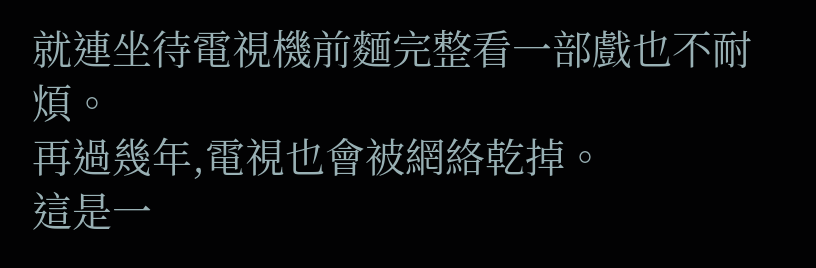就連坐待電視機前麵完整看一部戲也不耐煩。
再過幾年,電視也會被網絡乾掉。
這是一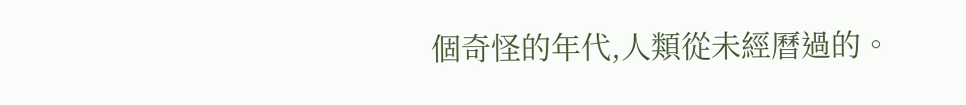個奇怪的年代,人類從未經曆過的。